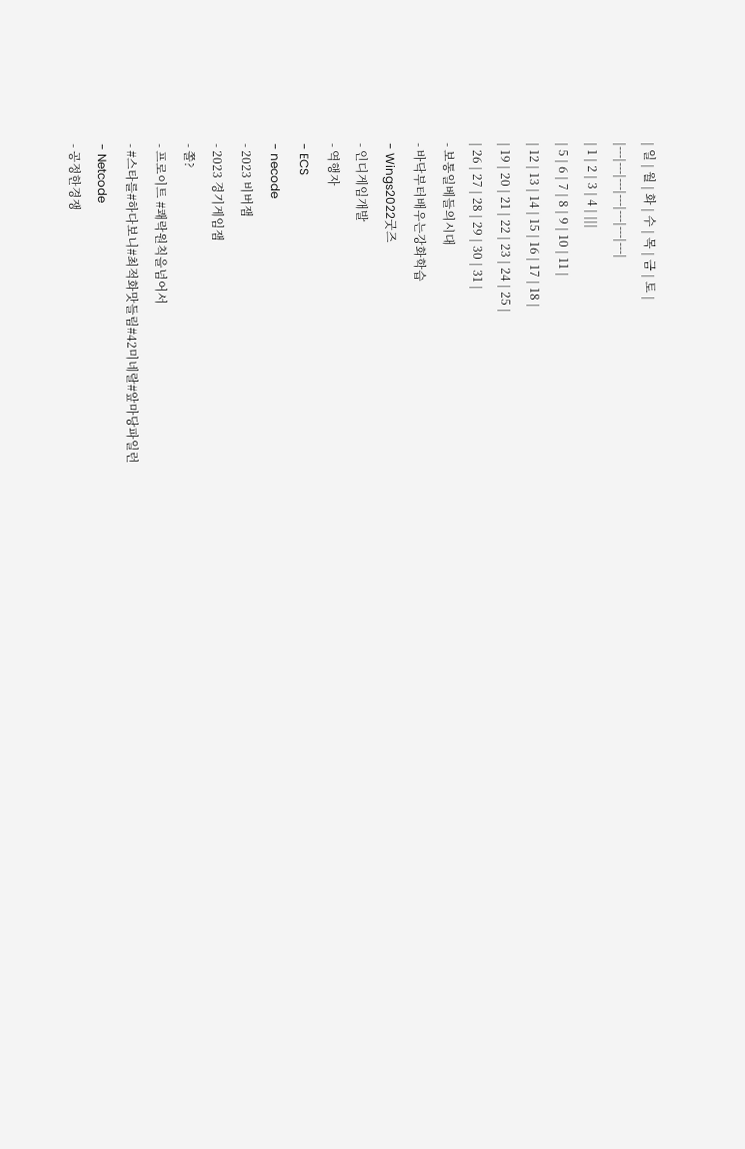| 일 | 월 | 화 | 수 | 목 | 금 | 토 |
|---|---|---|---|---|---|---|
| 1 | 2 | 3 | 4 | |||
| 5 | 6 | 7 | 8 | 9 | 10 | 11 |
| 12 | 13 | 14 | 15 | 16 | 17 | 18 |
| 19 | 20 | 21 | 22 | 23 | 24 | 25 |
| 26 | 27 | 28 | 29 | 30 | 31 |
- 보통일베들의시대
- 바닥부터배우는강화학습
- Wings2022굿즈
- 인디게임개발
- 역행자
- ECS
- necode
- 2023 비버잼
- 2023 경기게임잼
- 쫄?
- 프로이트 #쾌락원칙을넘어서
- #스타를#하다보니#최적화맛들림#42미네랄#앞마당파일런
- Netcode
- 공정한경쟁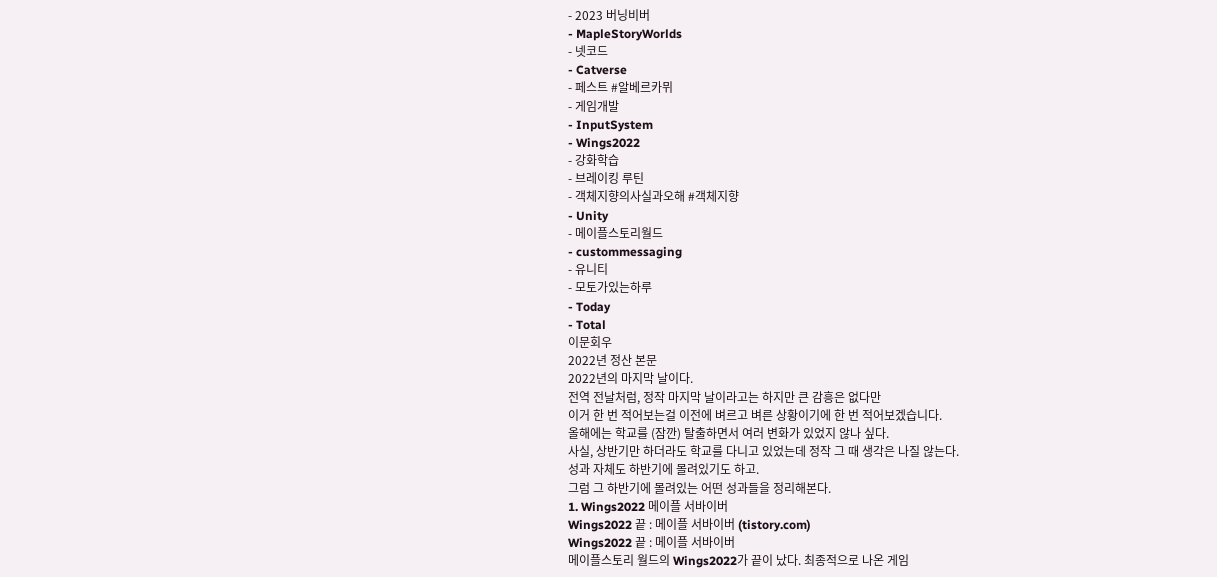- 2023 버닝비버
- MapleStoryWorlds
- 넷코드
- Catverse
- 페스트 #알베르카뮈
- 게임개발
- InputSystem
- Wings2022
- 강화학습
- 브레이킹 루틴
- 객체지향의사실과오해 #객체지향
- Unity
- 메이플스토리월드
- custommessaging
- 유니티
- 모토가있는하루
- Today
- Total
이문회우
2022년 정산 본문
2022년의 마지막 날이다.
전역 전날처럼, 정작 마지막 날이라고는 하지만 큰 감흥은 없다만
이거 한 번 적어보는걸 이전에 벼르고 벼른 상황이기에 한 번 적어보겠습니다.
올해에는 학교를 (잠깐) 탈출하면서 여러 변화가 있었지 않나 싶다.
사실, 상반기만 하더라도 학교를 다니고 있었는데 정작 그 때 생각은 나질 않는다.
성과 자체도 하반기에 몰려있기도 하고.
그럼 그 하반기에 몰려있는 어떤 성과들을 정리해본다.
1. Wings2022 메이플 서바이버
Wings2022 끝 : 메이플 서바이버 (tistory.com)
Wings2022 끝 : 메이플 서바이버
메이플스토리 월드의 Wings2022가 끝이 났다. 최종적으로 나온 게임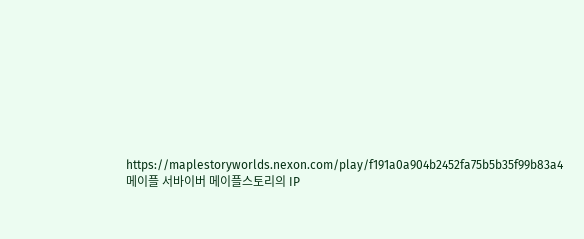https://maplestoryworlds.nexon.com/play/f191a0a904b2452fa75b5b35f99b83a4 메이플 서바이버 메이플스토리의 IP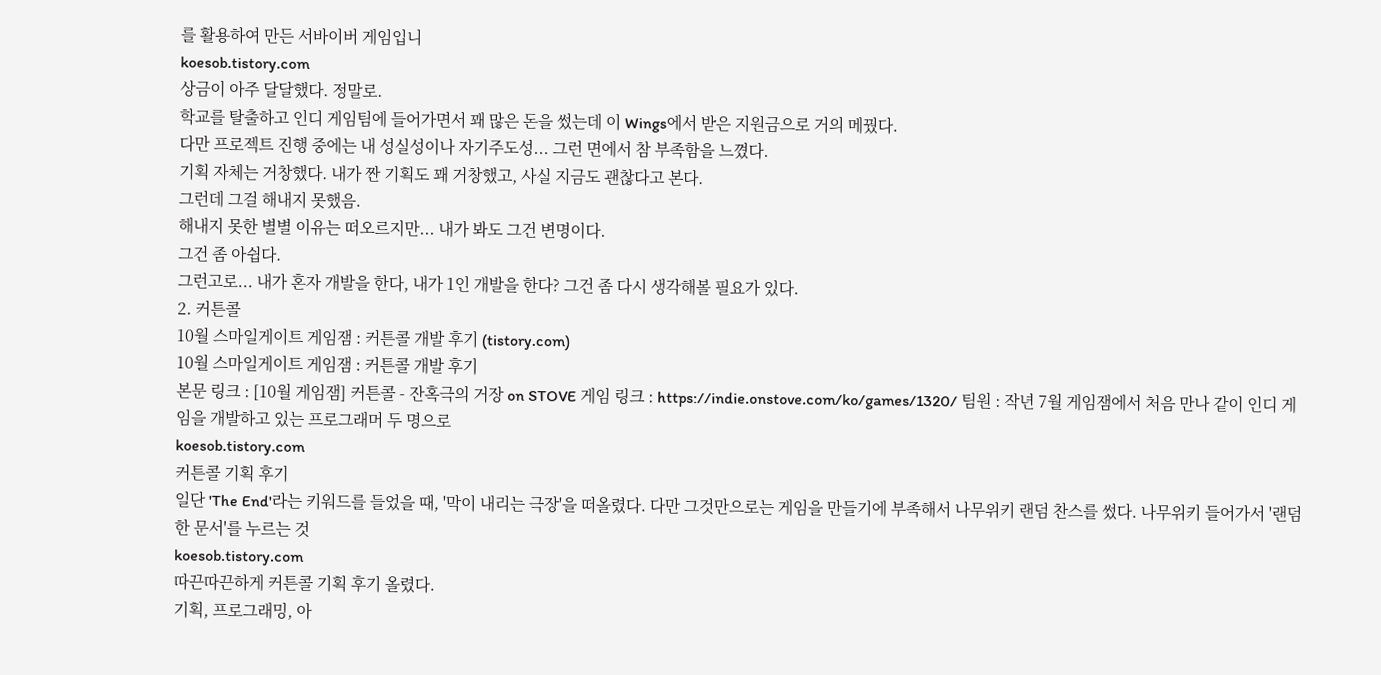를 활용하여 만든 서바이버 게임입니
koesob.tistory.com
상금이 아주 달달했다. 정말로.
학교를 탈출하고 인디 게임팀에 들어가면서 꽤 많은 돈을 썼는데 이 Wings에서 받은 지원금으로 거의 메꿨다.
다만 프로젝트 진행 중에는 내 성실성이나 자기주도성... 그런 면에서 참 부족함을 느꼈다.
기획 자체는 거창했다. 내가 짠 기획도 꽤 거창했고, 사실 지금도 괜찮다고 본다.
그런데 그걸 해내지 못했음.
해내지 못한 별별 이유는 떠오르지만... 내가 봐도 그건 변명이다.
그건 좀 아쉽다.
그런고로... 내가 혼자 개발을 한다, 내가 1인 개발을 한다? 그건 좀 다시 생각해볼 필요가 있다.
2. 커튼콜
10월 스마일게이트 게임잼 : 커튼콜 개발 후기 (tistory.com)
10월 스마일게이트 게임잼 : 커튼콜 개발 후기
본문 링크 : [10월 게임잼] 커튼콜 - 잔혹극의 거장 on STOVE 게임 링크 : https://indie.onstove.com/ko/games/1320/ 팀원 : 작년 7월 게임잼에서 처음 만나 같이 인디 게임을 개발하고 있는 프로그래머 두 명으로
koesob.tistory.com
커튼콜 기획 후기
일단 'The End'라는 키워드를 들었을 때, '막이 내리는 극장'을 떠올렸다. 다만 그것만으로는 게임을 만들기에 부족해서 나무위키 랜덤 찬스를 썼다. 나무위키 들어가서 '랜덤한 문서'를 누르는 것
koesob.tistory.com
따끈따끈하게 커튼콜 기획 후기 올렸다.
기획, 프로그래밍, 아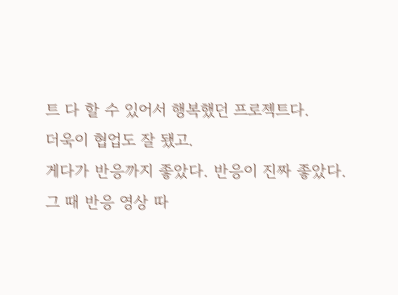트 다 할 수 있어서 행복했던 프로젝트다.
더욱이 협업도 잘 됐고.
게다가 반응까지 좋았다. 반응이 진짜 좋았다.
그 때 반응 영상 따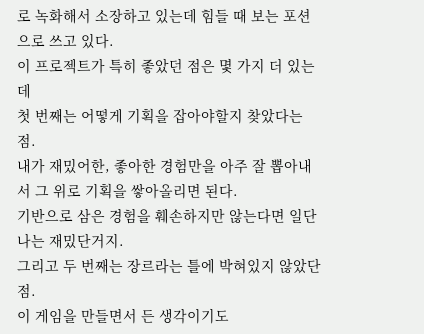로 녹화해서 소장하고 있는데 힘들 때 보는 포션으로 쓰고 있다.
이 프로젝트가 특히 좋았던 점은 몇 가지 더 있는데
첫 번째는 어떻게 기획을 잡아야할지 찾았다는 점.
내가 재밌어한, 좋아한 경험만을 아주 잘 뽑아내서 그 위로 기획을 쌓아올리면 된다.
기반으로 삼은 경험을 훼손하지만 않는다면 일단 나는 재밌단거지.
그리고 두 번째는 장르라는 틀에 박혀있지 않았단 점.
이 게임을 만들면서 든 생각이기도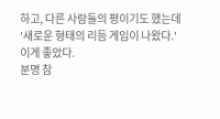하고, 다른 사람들의 평이기도 했는데
'새로운 형태의 리듬 게임이 나왔다.'
이게 좋았다.
분명 참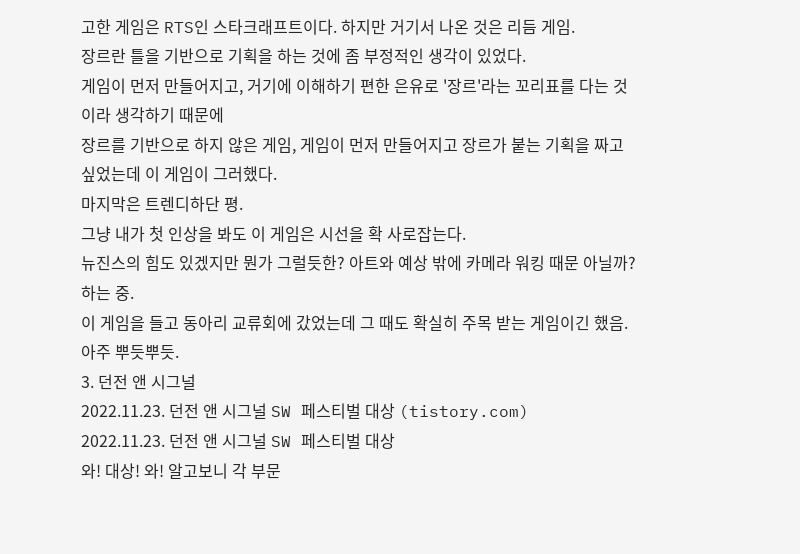고한 게임은 RTS인 스타크래프트이다. 하지만 거기서 나온 것은 리듬 게임.
장르란 틀을 기반으로 기획을 하는 것에 좀 부정적인 생각이 있었다.
게임이 먼저 만들어지고, 거기에 이해하기 편한 은유로 '장르'라는 꼬리표를 다는 것이라 생각하기 때문에
장르를 기반으로 하지 않은 게임, 게임이 먼저 만들어지고 장르가 붙는 기획을 짜고 싶었는데 이 게임이 그러했다.
마지막은 트렌디하단 평.
그냥 내가 첫 인상을 봐도 이 게임은 시선을 확 사로잡는다.
뉴진스의 힘도 있겠지만 뭔가 그럴듯한? 아트와 예상 밖에 카메라 워킹 때문 아닐까? 하는 중.
이 게임을 들고 동아리 교류회에 갔었는데 그 때도 확실히 주목 받는 게임이긴 했음. 아주 뿌듯뿌듯.
3. 던전 앤 시그널
2022.11.23. 던전 앤 시그널 SW 페스티벌 대상 (tistory.com)
2022.11.23. 던전 앤 시그널 SW 페스티벌 대상
와! 대상! 와! 알고보니 각 부문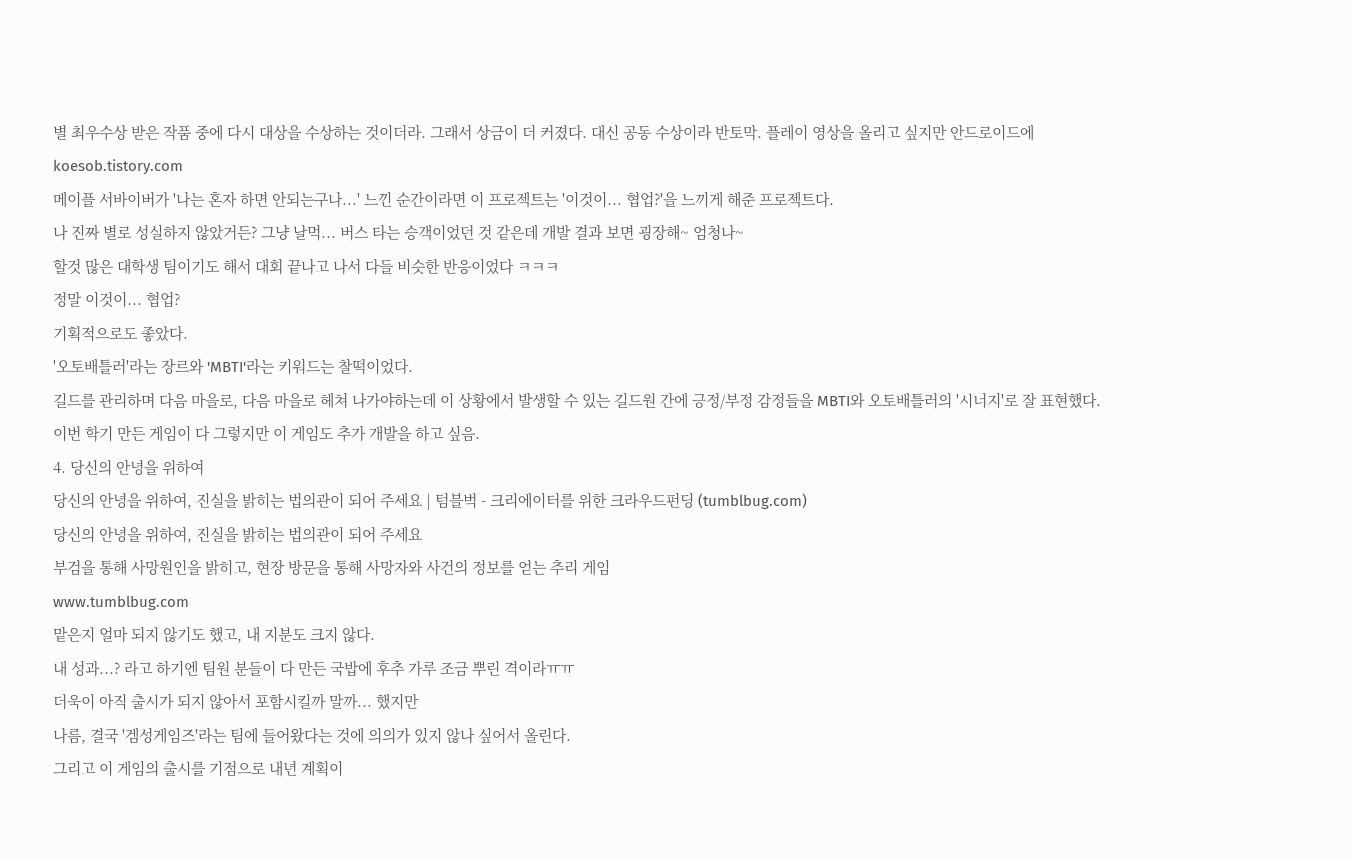별 최우수상 받은 작품 중에 다시 대상을 수상하는 것이더라. 그래서 상금이 더 커졌다. 대신 공동 수상이라 반토막. 플레이 영상을 올리고 싶지만 안드로이드에
koesob.tistory.com
메이플 서바이버가 '나는 혼자 하면 안되는구나...' 느낀 순간이라면 이 프로젝트는 '이것이... 협업?'을 느끼게 해준 프로젝트다.
나 진짜 별로 성실하지 않았거든? 그냥 날먹... 버스 타는 승객이었던 것 같은데 개발 결과 보면 굉장해~ 엄청나~
할것 많은 대학생 팀이기도 해서 대회 끝나고 나서 다들 비슷한 반응이었다 ㅋㅋㅋ
정말 이것이... 협업?
기획적으로도 좋았다.
'오토배틀러'라는 장르와 'MBTI'라는 키워드는 찰떡이었다.
길드를 관리하며 다음 마을로, 다음 마을로 헤쳐 나가야하는데 이 상황에서 발생할 수 있는 길드원 간에 긍정/부정 감정들을 MBTI와 오토배틀러의 '시너지'로 잘 표현했다.
이번 학기 만든 게임이 다 그렇지만 이 게임도 추가 개발을 하고 싶음.
4. 당신의 안녕을 위하여
당신의 안녕을 위하여, 진실을 밝히는 법의관이 되어 주세요 | 텀블벅 - 크리에이터를 위한 크라우드펀딩 (tumblbug.com)
당신의 안녕을 위하여, 진실을 밝히는 법의관이 되어 주세요
부검을 통해 사망원인을 밝히고, 현장 방문을 통해 사망자와 사건의 정보를 얻는 추리 게임
www.tumblbug.com
맡은지 얼마 되지 않기도 했고, 내 지분도 크지 않다.
내 성과...? 라고 하기엔 팀원 분들이 다 만든 국밥에 후추 가루 조금 뿌린 격이라ㅠㅠ
더욱이 아직 출시가 되지 않아서 포함시킬까 말까... 했지만
나름, 결국 '겜성게임즈'라는 팀에 들어왔다는 것에 의의가 있지 않나 싶어서 올린다.
그리고 이 게임의 출시를 기점으로 내년 계획이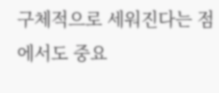구체적으로 세워진다는 점에서도 중요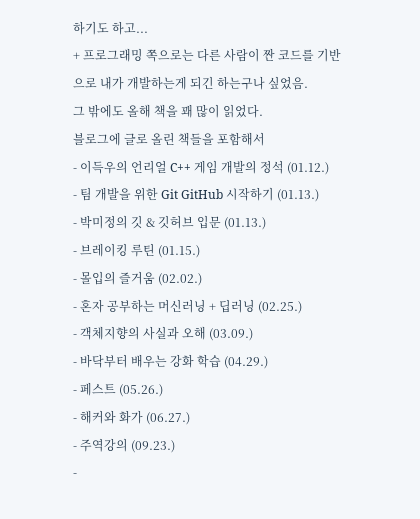하기도 하고...
+ 프로그래밍 쪽으로는 다른 사람이 짠 코드를 기반으로 내가 개발하는게 되긴 하는구나 싶었음.
그 밖에도 올해 책을 꽤 많이 읽었다.
블로그에 글로 올린 책들을 포함해서
- 이득우의 언리얼 C++ 게임 개발의 정석 (01.12.)
- 팀 개발을 위한 Git GitHub 시작하기 (01.13.)
- 박미정의 깃 & 깃허브 입문 (01.13.)
- 브레이킹 루틴 (01.15.)
- 몰입의 즐거움 (02.02.)
- 혼자 공부하는 머신러닝 + 딥러닝 (02.25.)
- 객체지향의 사실과 오해 (03.09.)
- 바닥부터 배우는 강화 학습 (04.29.)
- 페스트 (05.26.)
- 해커와 화가 (06.27.)
- 주역강의 (09.23.)
-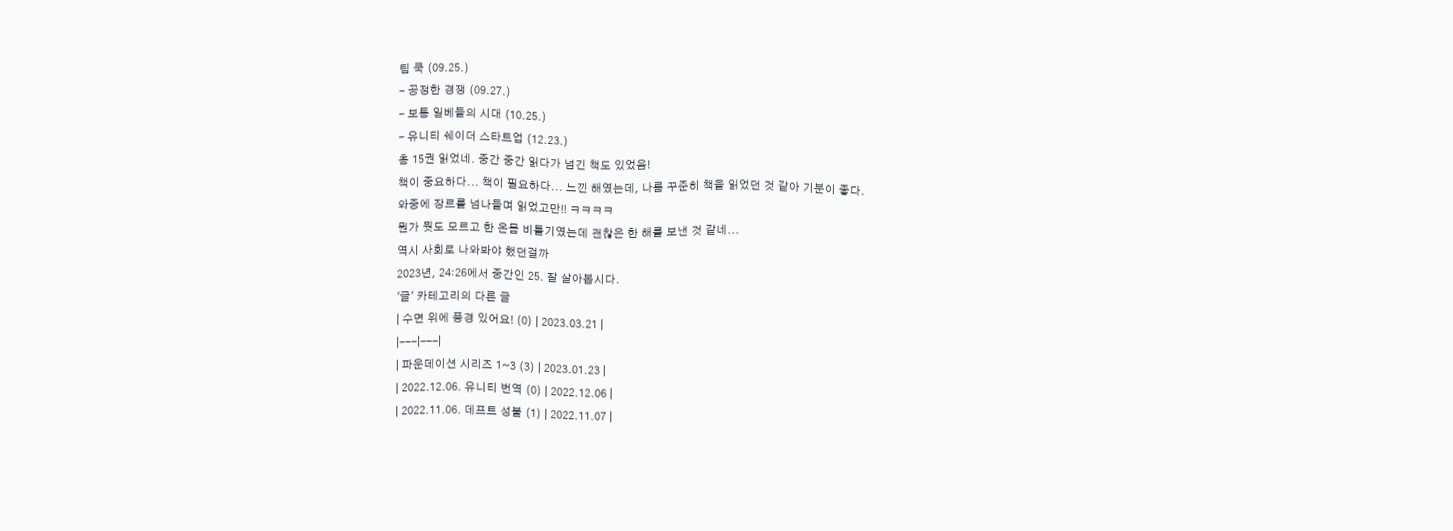팀 쿡 (09.25.)
- 공정한 경쟁 (09.27.)
- 보통 일베들의 시대 (10.25.)
- 유니티 쉐이더 스타트업 (12.23.)
총 15권 읽었네. 중간 중간 읽다가 넘긴 책도 있었음!
책이 중요하다... 책이 필요하다... 느낀 해였는데, 나름 꾸준히 책을 읽었던 것 같아 기분이 좋다.
와중에 장르를 넘나들며 읽었고만!! ㅋㅋㅋㅋ
뭔가 뭣도 모르고 한 온몸 비틀기였는데 괜찮은 한 해를 보낸 것 같네...
역시 사회로 나와봐야 했던걸까
2023년, 24:26에서 중간인 25. 잘 살아봅시다.
'글' 카테고리의 다른 글
| 수면 위에 풍경 있어요! (0) | 2023.03.21 |
|---|---|
| 파운데이션 시리즈 1~3 (3) | 2023.01.23 |
| 2022.12.06. 유니티 번역 (0) | 2022.12.06 |
| 2022.11.06. 데프트 성불 (1) | 2022.11.07 |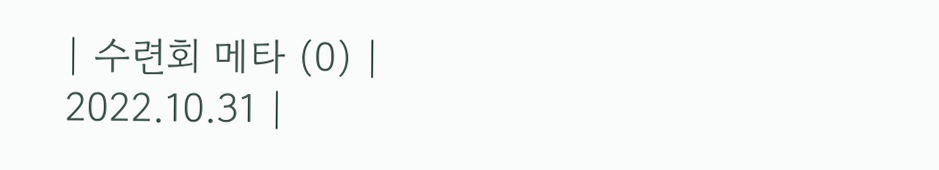| 수련회 메타 (0) | 2022.10.31 |